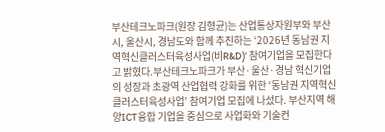부산테크노파크(원장 김형균)는 산업통상자원부와 부산시, 울산시, 경남도와 함께 추진하는 ‘2026년 동남권 지역혁신클러스터육성사업(비R&D)’ 참여기업을 모집한다고 밝혔다.부산테크노파크가 부산·울산·경남 혁신기업의 성장과 초광역 산업협력 강화를 위한 ‘동남권 지역혁신클러스터육성사업’ 참여기업 모집에 나섰다. 부산지역 해양ICT융합 기업을 중심으로 사업화와 기술컨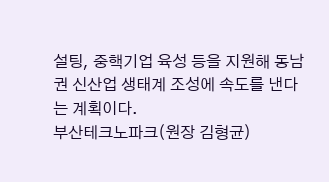설팅, 중핵기업 육성 등을 지원해 동남권 신산업 생태계 조성에 속도를 낸다는 계획이다.
부산테크노파크(원장 김형균)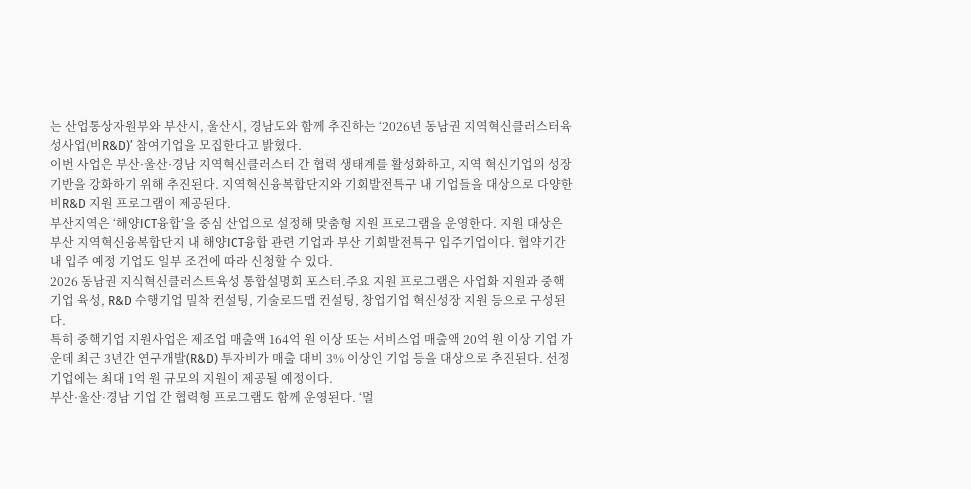는 산업통상자원부와 부산시, 울산시, 경남도와 함께 추진하는 ‘2026년 동남권 지역혁신클러스터육성사업(비R&D)’ 참여기업을 모집한다고 밝혔다.
이번 사업은 부산·울산·경남 지역혁신클러스터 간 협력 생태계를 활성화하고, 지역 혁신기업의 성장 기반을 강화하기 위해 추진된다. 지역혁신융복합단지와 기회발전특구 내 기업들을 대상으로 다양한 비R&D 지원 프로그램이 제공된다.
부산지역은 ‘해양ICT융합’을 중심 산업으로 설정해 맞춤형 지원 프로그램을 운영한다. 지원 대상은 부산 지역혁신융복합단지 내 해양ICT융합 관련 기업과 부산 기회발전특구 입주기업이다. 협약기간 내 입주 예정 기업도 일부 조건에 따라 신청할 수 있다.
2026 동남권 지식혁신클러스트육성 통합설명회 포스터.주요 지원 프로그램은 사업화 지원과 중핵기업 육성, R&D 수행기업 밀착 컨설팅, 기술로드맵 컨설팅, 창업기업 혁신성장 지원 등으로 구성된다.
특히 중핵기업 지원사업은 제조업 매출액 164억 원 이상 또는 서비스업 매출액 20억 원 이상 기업 가운데 최근 3년간 연구개발(R&D) 투자비가 매출 대비 3% 이상인 기업 등을 대상으로 추진된다. 선정 기업에는 최대 1억 원 규모의 지원이 제공될 예정이다.
부산·울산·경남 기업 간 협력형 프로그램도 함께 운영된다. ‘멀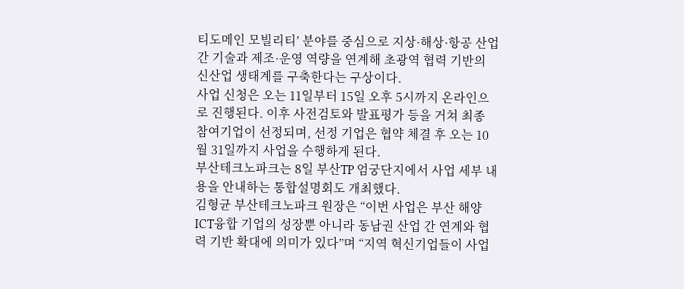티도메인 모빌리티’ 분야를 중심으로 지상·해상·항공 산업 간 기술과 제조·운영 역량을 연계해 초광역 협력 기반의 신산업 생태계를 구축한다는 구상이다.
사업 신청은 오는 11일부터 15일 오후 5시까지 온라인으로 진행된다. 이후 사전검토와 발표평가 등을 거쳐 최종 참여기업이 선정되며, 선정 기업은 협약 체결 후 오는 10월 31일까지 사업을 수행하게 된다.
부산테크노파크는 8일 부산TP 엄궁단지에서 사업 세부 내용을 안내하는 통합설명회도 개최했다.
김형균 부산테크노파크 원장은 “이번 사업은 부산 해양ICT융합 기업의 성장뿐 아니라 동남권 산업 간 연계와 협력 기반 확대에 의미가 있다”며 “지역 혁신기업들이 사업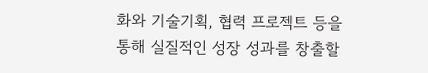화와 기술기획, 협력 프로젝트 등을 통해 실질적인 성장 성과를 창출할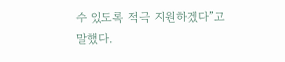수 있도록 적극 지원하겠다”고 말했다.